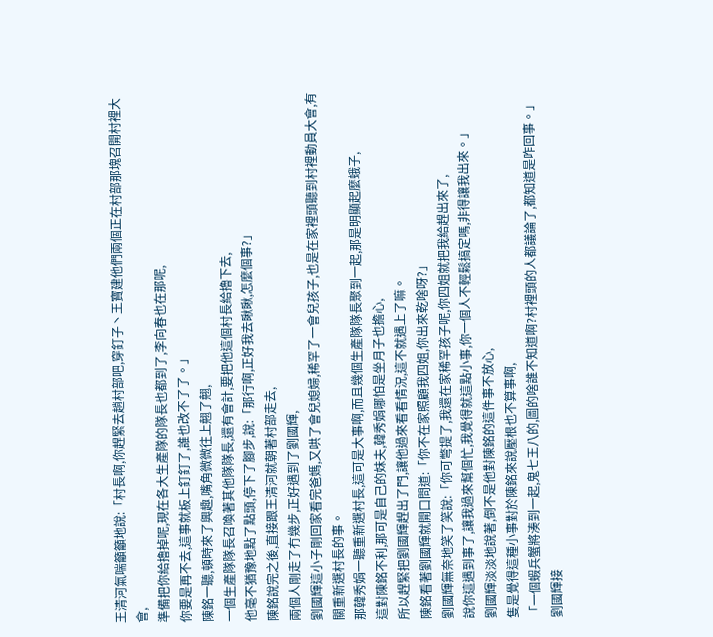王清河氣喘籲籲地說:「村長啊,你趕緊去趟村部吧,穿釘子丶王寶建他們兩個正在村部那塊召開村裡大會,
準備把你給擼掉呢,現在各大生產隊的隊長也都到了,李向春也在那呢,
你要是再不去,這事就板上釘釘了,誰也改不了了。」
陳銘一聽,頓時來了興趣,嘴角微微往上翹了翹,
一個生產隊隊長召喚著其他隊隊長,還有會計,要把他這個村長給擼下去,
他毫不猶豫地點了點頭,停下了腳步,說:「那行啊,正好我去瞅瞅,怎麼個事?」
陳銘說完之後,直接跟王清河就朝著村部走去,
兩個人剛走了冇幾步,正好遇到了劉國輝,
劉國輝這小子剛回家看完爸媽,又哄了會兒媳婦,稀罕了一會兒孩子,也是在家裡頭聽到村裡動員大會,有關重新選村長的事。
那韓秀娟一聽重新選村長,這可是大事啊,而且幾個生產隊隊長聚到一起,那是明顯起麼蛾子,
這對陳銘不利,那可是自己的妹夫,韓秀娟哪怕是坐月子也擔心,
所以趕緊把劉國輝趕出了門,讓他過來看看情況,這不就遇上了嘛。
陳銘看著劉國輝就開口問道:「你不在家照顧我四姐,你出來乾啥呀?」
劉國輝無奈地笑了笑說:「你可彆提了,我還在家稀罕孩子呢,你四姐就把我給趕出來了,
說你這遇到事了,讓我過來幫個忙,我覺得就這點小事,你一個人不輕鬆搞定嗎,非得讓我出來。」
劉國輝淡淡地說著,倒不是他對陳銘的這件事不放心,
隻是覺得這種小事對於陳銘來說壓根也不算事啊,
「一個蝦兵蟹將湊到一起,鬼七王八的,圖的啥誰不知道啊?村裡頭的人都議論了,都知道是咋回事。」
劉國輝接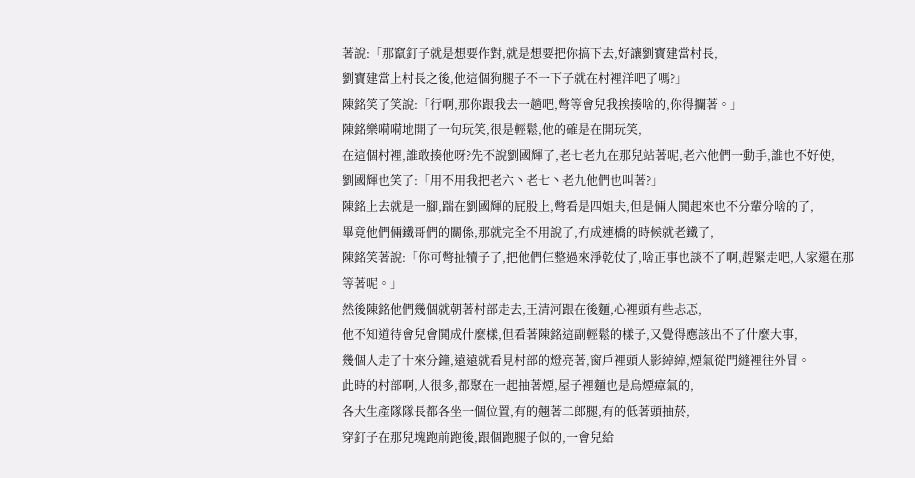著說:「那竄釘子就是想要作對,就是想要把你搞下去,好讓劉寶建當村長,
劉寶建當上村長之後,他這個狗腿子不一下子就在村裡洋吧了嗎?」
陳銘笑了笑說:「行啊,那你跟我去一趟吧,彆等會兒我挨揍啥的,你得攔著。」
陳銘樂嗬嗬地開了一句玩笑,很是輕鬆,他的確是在開玩笑,
在這個村裡,誰敢揍他呀?先不說劉國輝了,老七老九在那兒站著呢,老六他們一動手,誰也不好使,
劉國輝也笑了:「用不用我把老六丶老七丶老九他們也叫著?」
陳銘上去就是一腳,踹在劉國輝的屁股上,彆看是四姐夫,但是倆人鬨起來也不分輩分啥的了,
畢竟他們倆鐵哥們的關係,那就完全不用說了,冇成連橋的時候就老鐵了,
陳銘笑著說:「你可彆扯犢子了,把他們仨整過來淨乾仗了,啥正事也談不了啊,趕緊走吧,人家還在那等著呢。」
然後陳銘他們幾個就朝著村部走去,王清河跟在後麵,心裡頭有些忐忑,
他不知道待會兒會鬨成什麼樣,但看著陳銘這副輕鬆的樣子,又覺得應該出不了什麼大事,
幾個人走了十來分鐘,遠遠就看見村部的燈亮著,窗戶裡頭人影綽綽,煙氣從門縫裡往外冒。
此時的村部啊,人很多,都聚在一起抽著煙,屋子裡麵也是烏煙瘴氣的,
各大生產隊隊長都各坐一個位置,有的翹著二郎腿,有的低著頭抽菸,
穿釘子在那兒塊跑前跑後,跟個跑腿子似的,一會兒給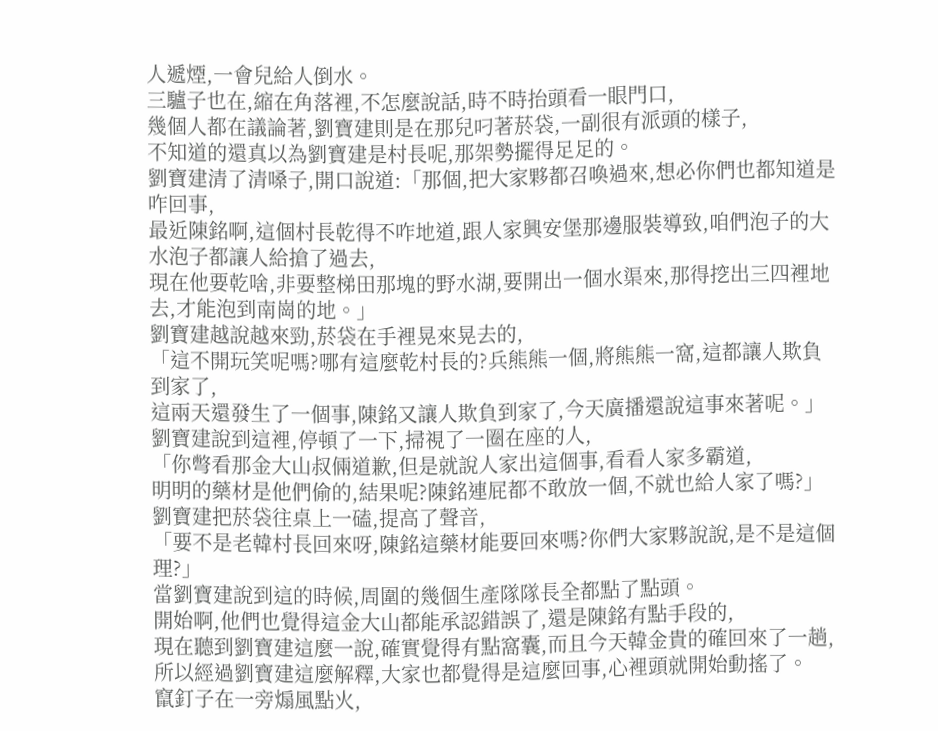人遞煙,一會兒給人倒水。
三驢子也在,縮在角落裡,不怎麼說話,時不時抬頭看一眼門口,
幾個人都在議論著,劉寶建則是在那兒叼著菸袋,一副很有派頭的樣子,
不知道的還真以為劉寶建是村長呢,那架勢擺得足足的。
劉寶建清了清嗓子,開口說道:「那個,把大家夥都召喚過來,想必你們也都知道是咋回事,
最近陳銘啊,這個村長乾得不咋地道,跟人家興安堡那邊服裝導致,咱們泡子的大水泡子都讓人給搶了過去,
現在他要乾啥,非要整梯田那塊的野水湖,要開出一個水渠來,那得挖出三四裡地去,才能泡到南崗的地。」
劉寶建越說越來勁,菸袋在手裡晃來晃去的,
「這不開玩笑呢嗎?哪有這麼乾村長的?兵熊熊一個,將熊熊一窩,這都讓人欺負到家了,
這兩天還發生了一個事,陳銘又讓人欺負到家了,今天廣播還說這事來著呢。」
劉寶建說到這裡,停頓了一下,掃視了一圈在座的人,
「你彆看那金大山叔倆道歉,但是就說人家出這個事,看看人家多霸道,
明明的藥材是他們偷的,結果呢?陳銘連屁都不敢放一個,不就也給人家了嗎?」
劉寶建把菸袋往桌上一磕,提高了聲音,
「要不是老韓村長回來呀,陳銘這藥材能要回來嗎?你們大家夥說說,是不是這個理?」
當劉寶建說到這的時候,周圍的幾個生產隊隊長全都點了點頭。
開始啊,他們也覺得這金大山都能承認錯誤了,還是陳銘有點手段的,
現在聽到劉寶建這麼一說,確實覺得有點窩囊,而且今天韓金貴的確回來了一趟,
所以經過劉寶建這麼解釋,大家也都覺得是這麼回事,心裡頭就開始動搖了。
竄釘子在一旁煽風點火,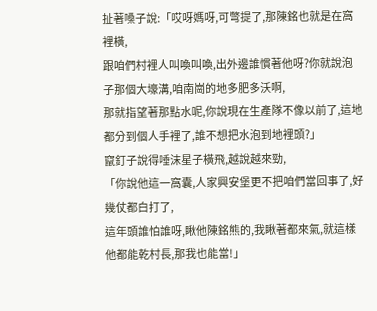扯著嗓子說:「哎呀媽呀,可彆提了,那陳銘也就是在窩裡橫,
跟咱們村裡人叫喚叫喚,出外邊誰慣著他呀?你就說泡子那個大壕溝,咱南崗的地多肥多沃啊,
那就指望著那點水呢,你說現在生產隊不像以前了,這地都分到個人手裡了,誰不想把水泡到地裡頭?」
竄釘子說得唾沫星子橫飛,越說越來勁,
「你說他這一窩囊,人家興安堡更不把咱們當回事了,好幾仗都白打了,
這年頭誰怕誰呀,瞅他陳銘熊的,我瞅著都來氣,就這樣他都能乾村長,那我也能當!」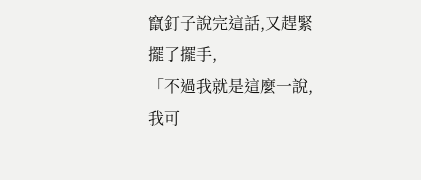竄釘子說完這話,又趕緊擺了擺手,
「不過我就是這麼一說,我可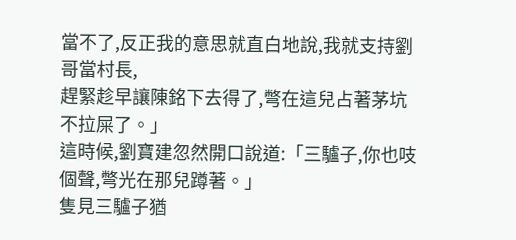當不了,反正我的意思就直白地說,我就支持劉哥當村長,
趕緊趁早讓陳銘下去得了,彆在這兒占著茅坑不拉屎了。」
這時候,劉寶建忽然開口說道:「三驢子,你也吱個聲,彆光在那兒蹲著。」
隻見三驢子猶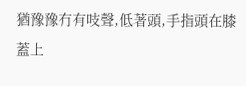猶豫豫冇有吱聲,低著頭,手指頭在膝蓋上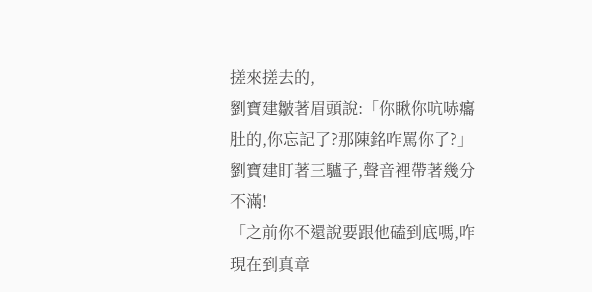搓來搓去的,
劉寶建皺著眉頭說:「你瞅你吭哧癟肚的,你忘記了?那陳銘咋罵你了?」
劉寶建盯著三驢子,聲音裡帶著幾分不滿!
「之前你不還說要跟他磕到底嗎,咋現在到真章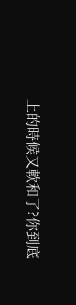上的時候又軟和了?你到底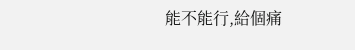能不能行,給個痛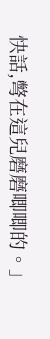快話,彆在這兒磨磨唧唧的。」